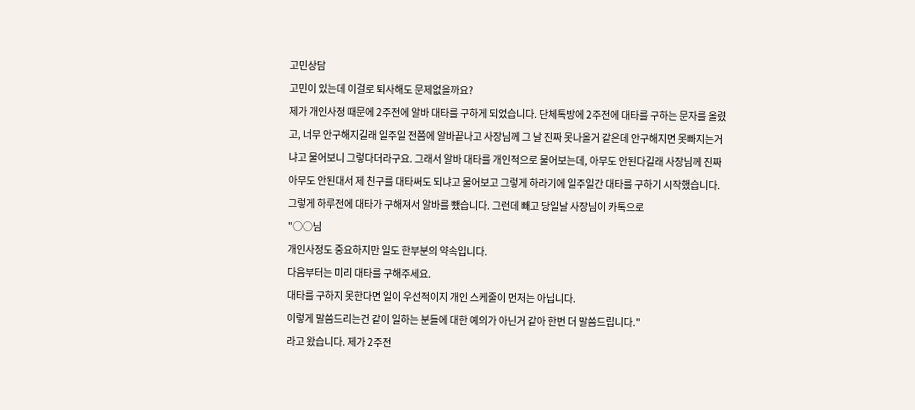고민상담
고민이 있는데 이걸로 퇴사해도 문제없을까요?
제가 개인사정 때문에 2주전에 알바 대타를 구하게 되었습니다. 단체톡방에 2주전에 대타를 구하는 문자를 올렸고, 너무 안구해지길래 일주일 전쯤에 알바끝나고 사장님께 그 날 진짜 못나올거 같은데 안구해지면 못빠지는거냐고 물어보니 그렇다더라구요. 그래서 알바 대타를 개인적으로 물어보는데, 아무도 안된다길래 사장님께 진짜 아무도 안된대서 제 친구를 대타써도 되냐고 물어보고 그렇게 하라기에 일주일간 대타를 구하기 시작했습니다. 그렇게 하루전에 대타가 구해져서 알바를 뺐습니다. 그런데 빼고 당일날 사장님이 카톡으로
"○○님
개인사정도 중요하지만 일도 한부분의 약속입니다.
다음부터는 미리 대타를 구해주세요.
대타를 구하지 못한다면 일이 우선적이지 개인 스케줄이 먼저는 아닙니다.
이렇게 말씀드리는건 같이 일하는 분들에 대한 예의가 아닌거 같아 한번 더 말씀드립니다."
라고 왔습니다. 제가 2주전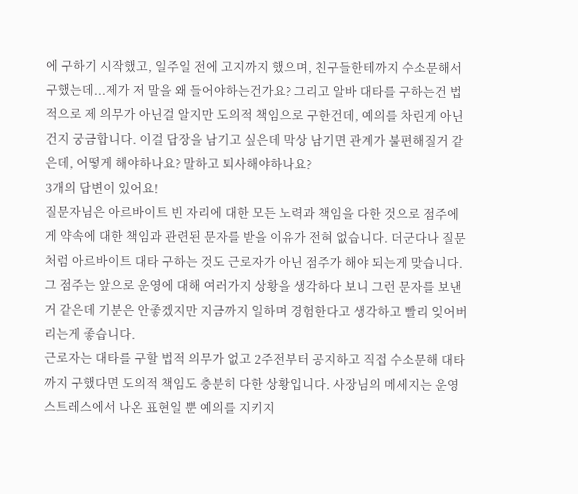에 구하기 시작했고, 일주일 전에 고지까지 했으며, 친구들한테까지 수소문해서 구했는데...제가 저 말을 왜 들어야하는건가요? 그리고 알바 대타를 구하는건 법적으로 제 의무가 아닌걸 알지만 도의적 책임으로 구한건데, 예의를 차린게 아닌건지 궁금합니다. 이걸 답장을 남기고 싶은데 막상 남기면 관계가 불편해질거 같은데, 어떻게 해야하나요? 말하고 퇴사해야하나요?
3개의 답변이 있어요!
질문자님은 아르바이트 빈 자리에 대한 모든 노력과 책임을 다한 것으로 점주에게 약속에 대한 책임과 관련된 문자를 받을 이유가 전혀 없습니다. 더군다나 질문처럼 아르바이트 대타 구하는 것도 근로자가 아닌 점주가 해야 되는게 맞습니다. 그 점주는 앞으로 운영에 대해 여러가지 상황을 생각하다 보니 그런 문자를 보낸 거 같은데 기분은 안좋겠지만 지금까지 일하며 경험한다고 생각하고 빨리 잊어버리는게 좋습니다.
근로자는 대타를 구할 법적 의무가 없고 2주전부터 공지하고 직접 수소문해 대타까지 구했다면 도의적 책임도 충분히 다한 상황입니다. 사장님의 메세지는 운영 스트레스에서 나온 표현일 뿐 예의를 지키지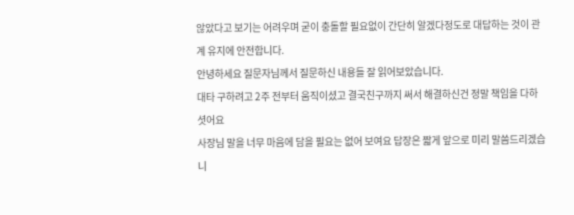않았다고 보기는 어려우며 굳이 충돌할 필요없이 간단히 알겠다정도로 대답하는 것이 관계 유지에 안전합니다.
안녕하세요 질문자님께서 질문하신 내용들 잘 읽어보았습니다.
대타 구하려고 2주 전부터 움직이셨고 결국친구까지 써서 해결하신건 정말 책임을 다하셧어요
사장님 말을 너무 마음에 담을 필요는 없어 보여요 답장은 짧게 앞으로 미리 말씀드리겠습니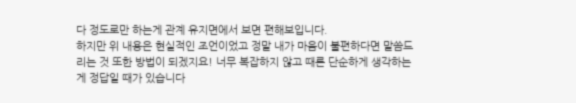다 정도로만 하는게 관계 유지면에서 보면 편해보입니다.
하지만 위 내용은 현실적인 조언이었고 정말 내가 마음이 불편하다면 말씀드리는 것 또한 방법이 되겠지요! 너무 복잡하지 않고 때론 단순하게 생각하는게 정답일 때가 있습니다